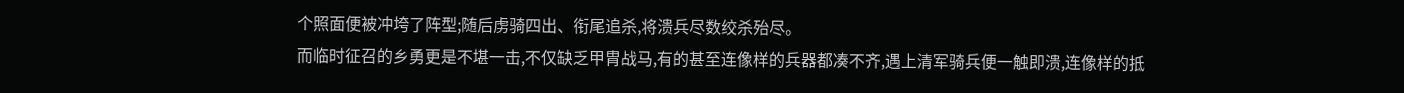个照面便被冲垮了阵型;随后虏骑四出、衔尾追杀,将溃兵尽数绞杀殆尽。
而临时征召的乡勇更是不堪一击,不仅缺乏甲胄战马,有的甚至连像样的兵器都凑不齐,遇上清军骑兵便一触即溃,连像样的抵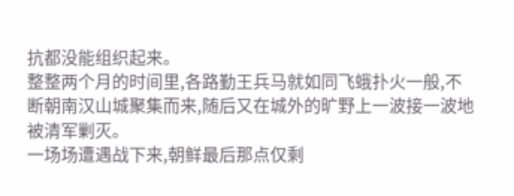抗都没能组织起来。
整整两个月的时间里,各路勤王兵马就如同飞蛾扑火一般,不断朝南汉山城聚集而来,随后又在城外的旷野上一波接一波地被清军剿灭。
一场场遭遇战下来,朝鲜最后那点仅剩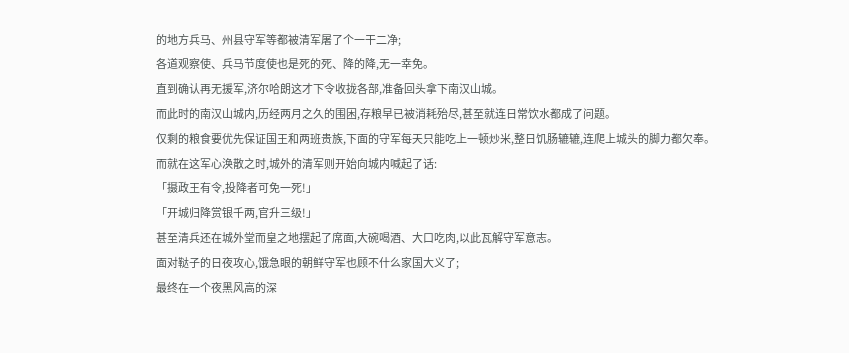的地方兵马、州县守军等都被清军屠了个一干二净;
各道观察使、兵马节度使也是死的死、降的降,无一幸免。
直到确认再无援军,济尔哈朗这才下令收拢各部,准备回头拿下南汉山城。
而此时的南汉山城内,历经两月之久的围困,存粮早已被消耗殆尽,甚至就连日常饮水都成了问题。
仅剩的粮食要优先保证国王和两班贵族,下面的守军每天只能吃上一顿炒米,整日饥肠辘辘,连爬上城头的脚力都欠奉。
而就在这军心涣散之时,城外的清军则开始向城内喊起了话:
「摄政王有令,投降者可免一死!」
「开城归降赏银千两,官升三级!」
甚至清兵还在城外堂而皇之地摆起了席面,大碗喝酒、大口吃肉,以此瓦解守军意志。
面对鞑子的日夜攻心,饿急眼的朝鲜守军也顾不什么家国大义了;
最终在一个夜黑风高的深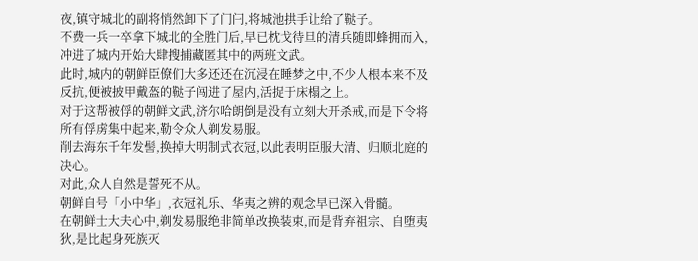夜,镇守城北的副将悄然卸下了门闩,将城池拱手让给了鞑子。
不费一兵一卒拿下城北的全胜门后,早已枕戈待旦的清兵随即蜂拥而入,冲进了城内开始大肆搜捕藏匿其中的两班文武。
此时,城内的朝鲜臣僚们大多还还在沉浸在睡梦之中,不少人根本来不及反抗,便被披甲戴盔的鞑子闯进了屋内,活捉于床榻之上。
对于这帮被俘的朝鲜文武,济尔哈朗倒是没有立刻大开杀戒,而是下令将所有俘虏集中起来,勒令众人剃发易服。
削去海东千年发髻,换掉大明制式衣冠,以此表明臣服大清、归顺北庭的决心。
对此,众人自然是誓死不从。
朝鲜自号「小中华」,衣冠礼乐、华夷之辨的观念早已深入骨髓。
在朝鲜士大夫心中,剃发易服绝非简单改换装束,而是背弃祖宗、自堕夷狄,是比起身死族灭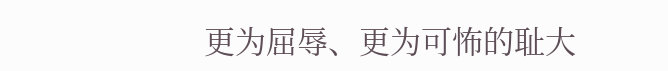更为屈辱、更为可怖的耻大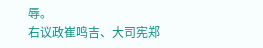辱。
右议政崔鸣吉、大司宪郑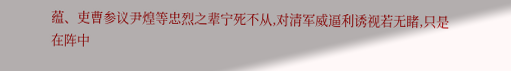蕴、吏曹参议尹煌等忠烈之辈宁死不从,对清军威逼利诱视若无睹,只是在阵中